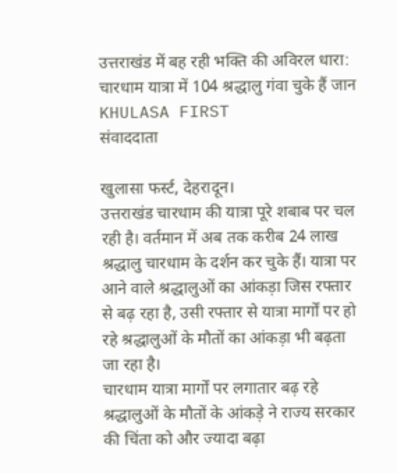उत्तराखंड में बह रही भक्ति की अविरल धारा: चारधाम यात्रा में 104 श्रद्धालु गंवा चुके हैं जान
KHULASA FIRST
संवाददाता

खुलासा फर्स्ट, देहरादून।
उत्तराखंड चारधाम की यात्रा पूरे शबाब पर चल रही है। वर्तमान में अब तक करीब 24 लाख श्रद्धालु चारधाम के दर्शन कर चुके हैं। यात्रा पर आने वाले श्रद्धालुओं का आंकड़ा जिस रफ्तार से बढ़ रहा है, उसी रफ्तार से यात्रा मार्गों पर हो रहे श्रद्धालुओं के मौतों का आंकड़ा भी बढ़ता जा रहा है।
चारधाम यात्रा मार्गों पर लगातार बढ़ रहे श्रद्धालुओं के मौतों के आंकड़े ने राज्य सरकार की चिंता को और ज्यादा बढ़ा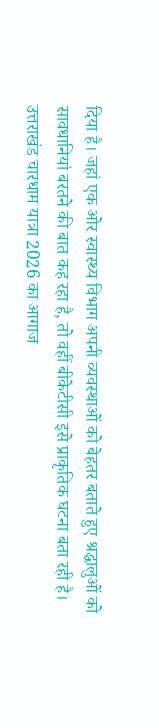दिया है। जहां एक ओर स्वास्थ्य विभाग अपनी व्यवस्थाओं को बेहतर बताते हुए श्रद्धालुओं को सावधानियां बरतने की बात कह रहा है, तो वहीं बीकेटीसी इसे प्राकृतिक घटना बता रही है।
उत्तराखंड चारधाम यात्रा 2026 का आगाज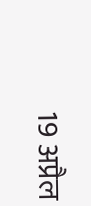19 अप्रैल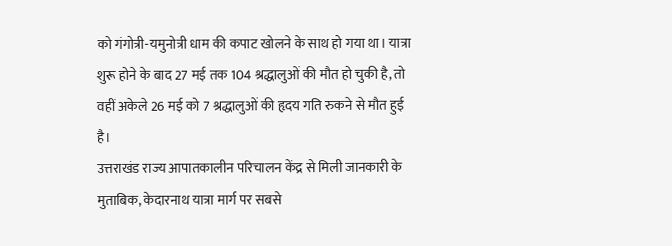को गंगोत्री-यमुनोत्री धाम की कपाट खोलने के साथ हो गया था। यात्रा शुरू होने के बाद 27 मई तक 104 श्रद्धालुओं की मौत हो चुकी है, तो वहीं अकेले 26 मई को 7 श्रद्धालुओं की हृदय गति रुकने से मौत हुई है।
उत्तराखंड राज्य आपातकालीन परिचालन केंद्र से मिली जानकारी के मुताबिक, केदारनाथ यात्रा मार्ग पर सबसे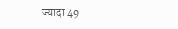ज्यादा 49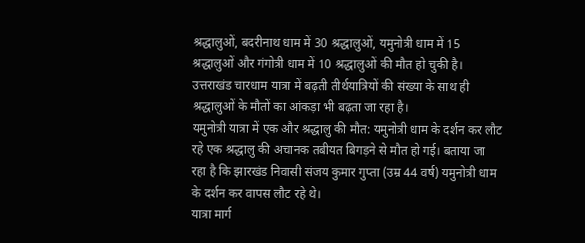श्रद्धालुओं, बदरीनाथ धाम में 30 श्रद्धालुओं, यमुनोत्री धाम में 15 श्रद्धालुओं और गंगोत्री धाम में 10 श्रद्धालुओं की मौत हो चुकी है। उत्तराखंड चारधाम यात्रा में बढ़ती तीर्थयात्रियों की संख्या के साथ ही श्रद्धालुओं के मौतों का आंकड़ा भी बढ़ता जा रहा है।
यमुनोत्री यात्रा में एक और श्रद्धालु की मौत: यमुनोत्री धाम के दर्शन कर लौट रहे एक श्रद्धालु की अचानक तबीयत बिगड़ने से मौत हो गई। बताया जा रहा है कि झारखंड निवासी संजय कुमार गुप्ता (उम्र 44 वर्ष) यमुनोत्री धाम के दर्शन कर वापस लौट रहे थे।
यात्रा मार्ग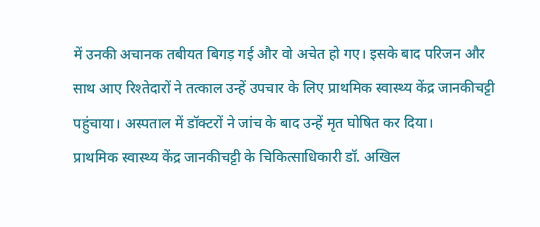में उनकी अचानक तबीयत बिगड़ गई और वो अचेत हो गए। इसके बाद परिजन और साथ आए रिश्तेदारों ने तत्काल उन्हें उपचार के लिए प्राथमिक स्वास्थ्य केंद्र जानकीचट्टी पहुंचाया। अस्पताल में डॉक्टरों ने जांच के बाद उन्हें मृत घोषित कर दिया।
प्राथमिक स्वास्थ्य केंद्र जानकीचट्टी के चिकित्साधिकारी डॉ. अखिल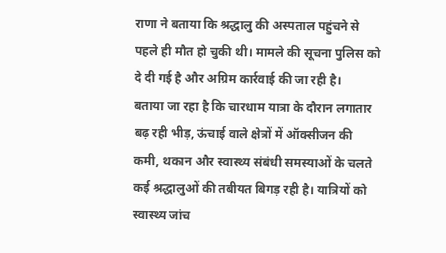राणा ने बताया कि श्रद्धालु की अस्पताल पहुंचने से पहले ही मौत हो चुकी थी। मामले की सूचना पुलिस को दे दी गई है और अग्रिम कार्रवाई की जा रही है।
बताया जा रहा है कि चारधाम यात्रा के दौरान लगातार बढ़ रही भीड़, ऊंचाई वाले क्षेत्रों में ऑक्सीजन की कमी, थकान और स्वास्थ्य संबंधी समस्याओं के चलते कई श्रद्धालुओं की तबीयत बिगड़ रही है। यात्रियों को स्वास्थ्य जांच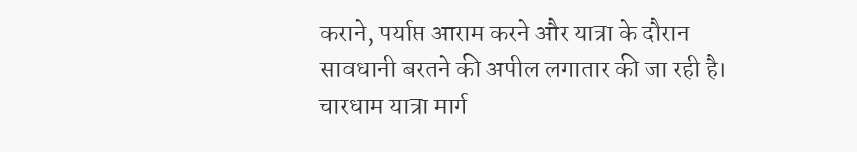कराने, पर्याप्त आराम करने और यात्रा के दौरान सावधानी बरतने की अपील लगातार की जा रही है।
चारधाम यात्रा मार्ग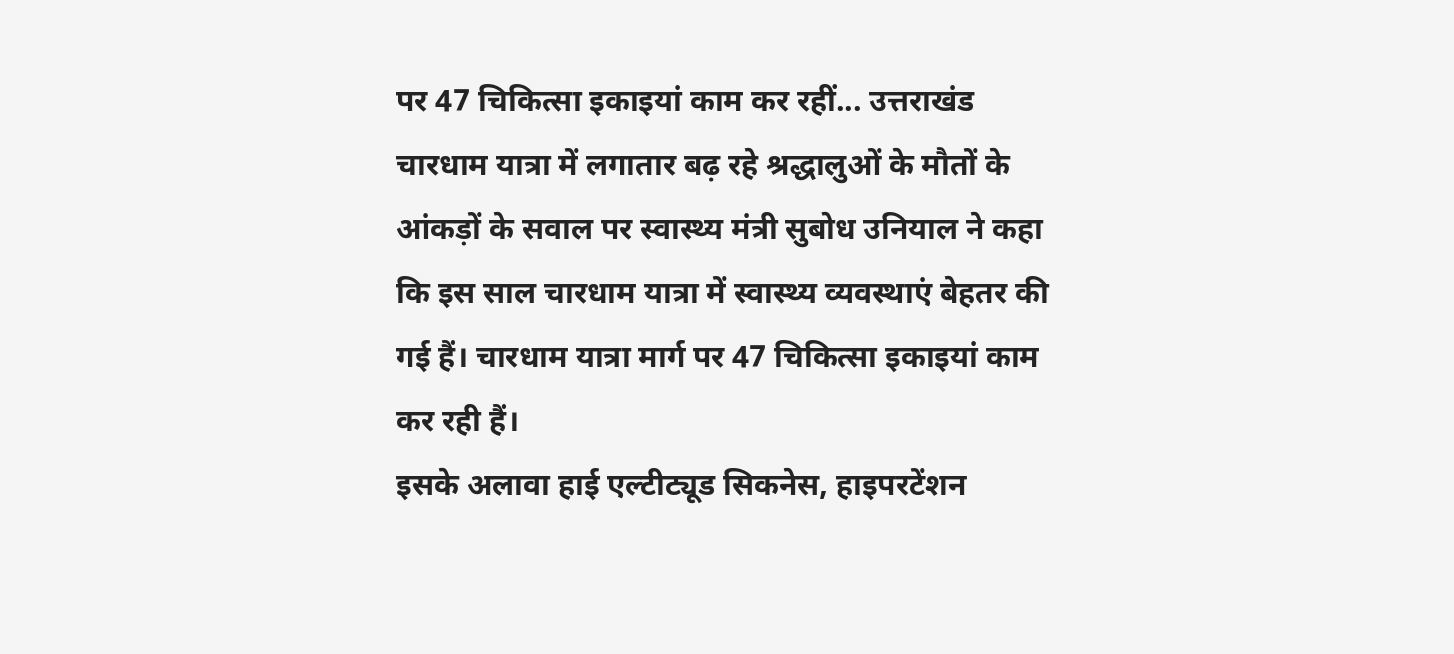पर 47 चिकित्सा इकाइयां काम कर रहीं... उत्तराखंड चारधाम यात्रा में लगातार बढ़ रहे श्रद्धालुओं के मौतों के आंकड़ों के सवाल पर स्वास्थ्य मंत्री सुबोध उनियाल ने कहा कि इस साल चारधाम यात्रा में स्वास्थ्य व्यवस्थाएं बेहतर की गई हैं। चारधाम यात्रा मार्ग पर 47 चिकित्सा इकाइयां काम कर रही हैं।
इसके अलावा हाई एल्टीट्यूड सिकनेस, हाइपरटेंशन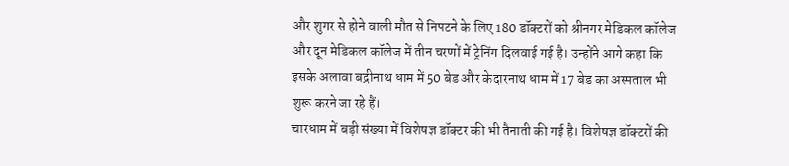और शुगर से होने वाली मौत से निपटने के लिए 180 डॉक्टरों को श्रीनगर मेडिकल कॉलेज और दून मेडिकल कॉलेज में तीन चरणों में ट्रेनिंग दिलवाई गई है। उन्होंने आगे कहा कि इसके अलावा बद्रीनाथ धाम में 50 बेड और केदारनाथ धाम में 17 बेड का अस्पताल भी शुरू करने जा रहे हैं।
चारधाम में बड़ी संख्या में विशेषज्ञ डॉक्टर की भी तैनाती की गई है। विशेषज्ञ डॉक्टरों की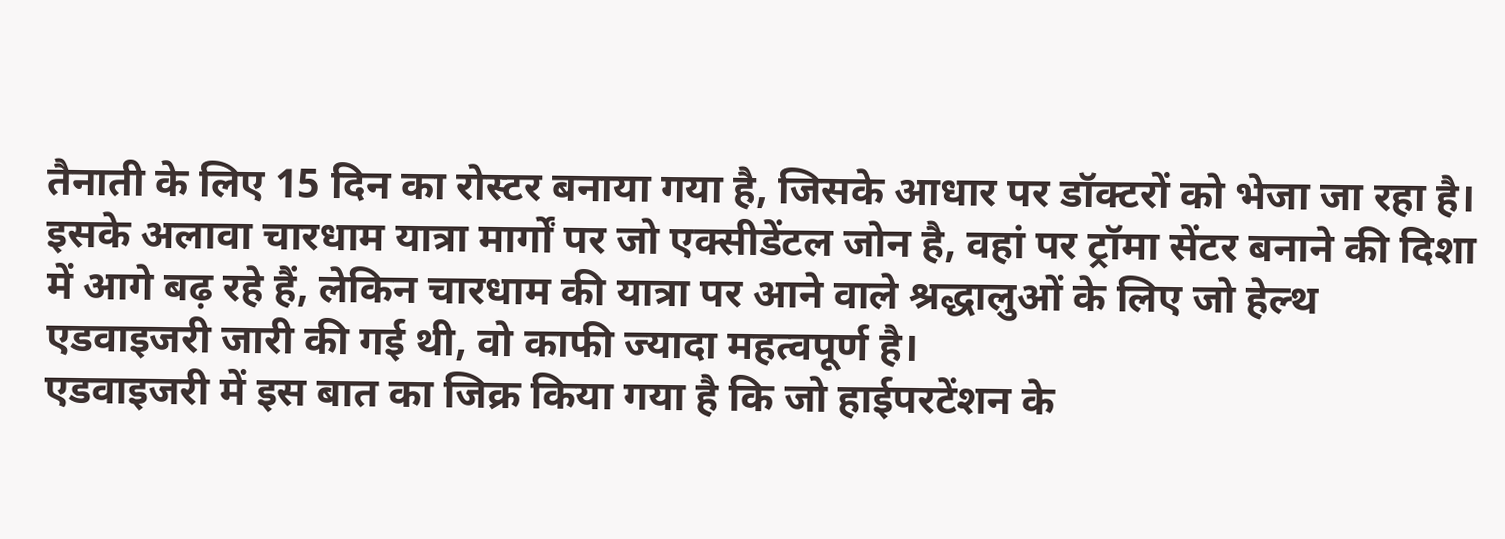तैनाती के लिए 15 दिन का रोस्टर बनाया गया है, जिसके आधार पर डॉक्टरों को भेजा जा रहा है।
इसके अलावा चारधाम यात्रा मार्गों पर जो एक्सीडेंटल जोन है, वहां पर ट्रॉमा सेंटर बनाने की दिशा में आगे बढ़ रहे हैं, लेकिन चारधाम की यात्रा पर आने वाले श्रद्धालुओं के लिए जो हेल्थ एडवाइजरी जारी की गई थी, वो काफी ज्यादा महत्वपूर्ण है।
एडवाइजरी में इस बात का जिक्र किया गया है कि जो हाईपरटेंशन के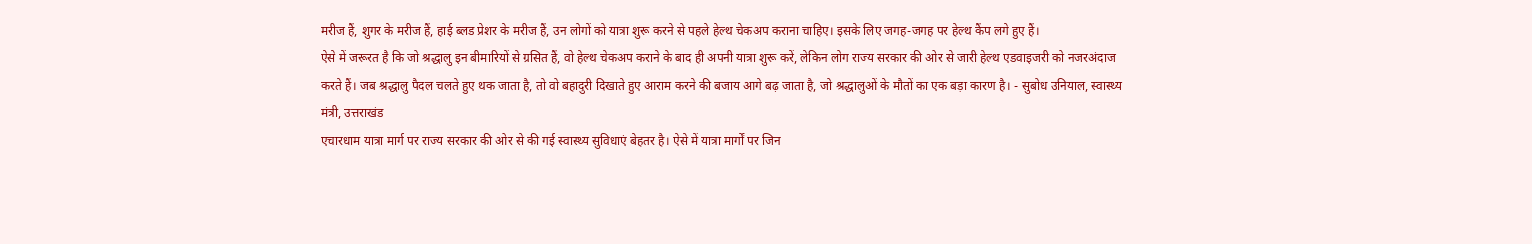मरीज हैं, शुगर के मरीज हैं, हाई ब्लड प्रेशर के मरीज हैं, उन लोगों को यात्रा शुरू करने से पहले हेल्थ चेकअप कराना चाहिए। इसके लिए जगह-जगह पर हेल्थ कैंप लगे हुए हैं।
ऐसे में जरूरत है कि जो श्रद्धालु इन बीमारियों से ग्रसित हैं, वो हेल्थ चेकअप कराने के बाद ही अपनी यात्रा शुरू करें, लेकिन लोग राज्य सरकार की ओर से जारी हेल्थ एडवाइजरी को नजरअंदाज करते हैं। जब श्रद्धालु पैदल चलते हुए थक जाता है, तो वो बहादुरी दिखाते हुए आराम करने की बजाय आगे बढ़ जाता है, जो श्रद्धालुओं के मौतों का एक बड़ा कारण है। - सुबोध उनियाल, स्वास्थ्य मंत्री, उत्तराखंड
एचारधाम यात्रा मार्ग पर राज्य सरकार की ओर से की गई स्वास्थ्य सुविधाएं बेहतर है। ऐसे में यात्रा मार्गों पर जिन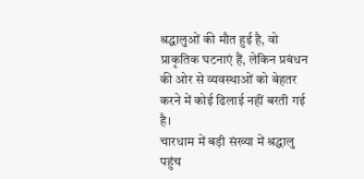श्रद्धालुओं की मौत हुई है, वो प्राकृतिक घटनाएं हैं, लेकिन प्रबंधन की ओर से व्यवस्थाओं को बेहतर करने में कोई ढिलाई नहीं बरती गई है।
चारधाम में बड़ी संख्या में श्रद्धालु पहुंच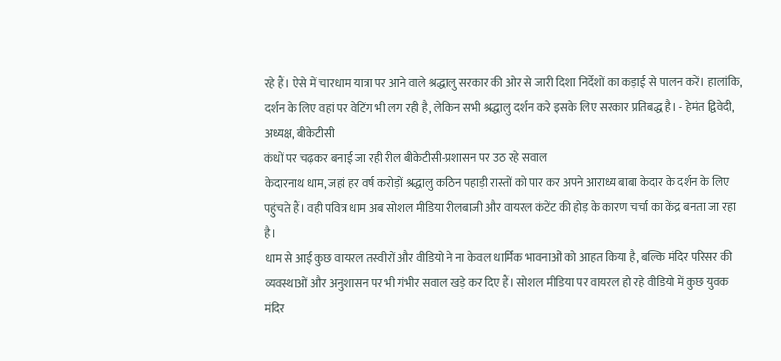रहे हैं। ऐसे में चारधाम यात्रा पर आने वाले श्रद्धालु सरकार की ओर से जारी दिशा निर्देशों का कड़ाई से पालन करें। हालांकि, दर्शन के लिए वहां पर वेटिंग भी लग रही है, लेकिन सभी श्रद्धालु दर्शन करे इसके लिए सरकार प्रतिबद्ध है। - हेमंत द्विवेदी, अध्यक्ष, बीकेटीसी
कंधों पर चढ़कर बनाई जा रही रील बीकेटीसी-प्रशासन पर उठ रहे सवाल
केदारनाथ धाम, जहां हर वर्ष करोड़ों श्रद्धालु कठिन पहाड़ी रास्तों को पार कर अपने आराध्य बाबा केदार के दर्शन के लिए पहुंचते हैं। वही पवित्र धाम अब सोशल मीडिया रीलबाजी और वायरल कंटेंट की होड़ के कारण चर्चा का केंद्र बनता जा रहा है।
धाम से आई कुछ वायरल तस्वीरों और वीडियो ने ना केवल धार्मिक भावनाओं को आहत किया है, बल्कि मंदिर परिसर की व्यवस्थाओं और अनुशासन पर भी गंभीर सवाल खड़े कर दिए हैं। सोशल मीडिया पर वायरल हो रहे वीडियो में कुछ युवक मंदिर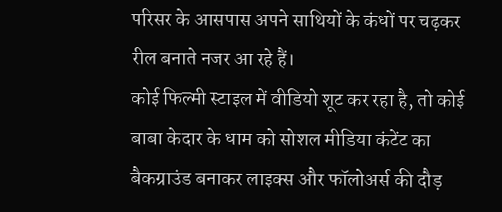परिसर के आसपास अपने साथियों के कंधों पर चढ़कर रील बनाते नजर आ रहे हैं।
कोई फिल्मी स्टाइल में वीडियो शूट कर रहा है, तो कोई बाबा केदार के धाम को सोशल मीडिया कंटेंट का बैकग्राउंड बनाकर लाइक्स और फॉलोअर्स की दौड़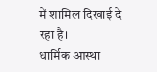में शामिल दिखाई दे रहा है।
धार्मिक आस्था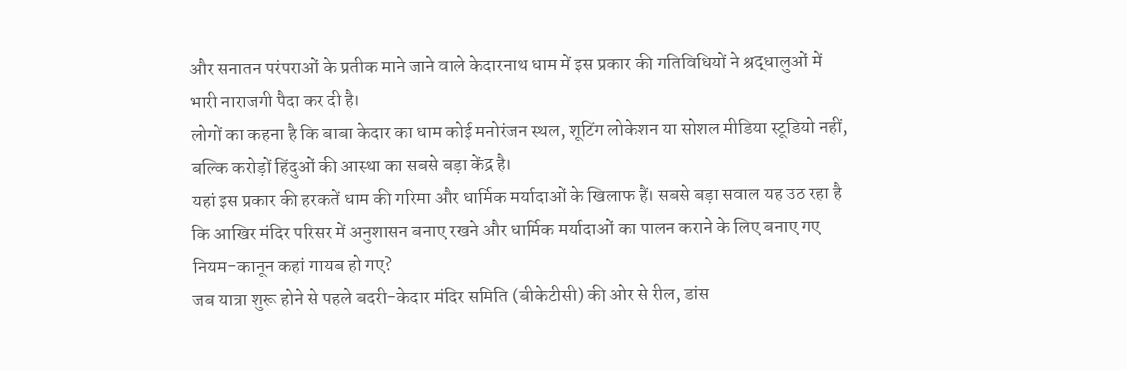और सनातन परंपराओं के प्रतीक माने जाने वाले केदारनाथ धाम में इस प्रकार की गतिविधियों ने श्रद्धालुओं में भारी नाराजगी पैदा कर दी है।
लोगों का कहना है कि बाबा केदार का धाम कोई मनोरंजन स्थल, शूटिंग लोकेशन या सोशल मीडिया स्टूडियो नहीं, बल्कि करोड़ों हिंदुओं की आस्था का सबसे बड़ा केंद्र है।
यहां इस प्रकार की हरकतें धाम की गरिमा और धार्मिक मर्यादाओं के खिलाफ हैं। सबसे बड़ा सवाल यह उठ रहा है कि आखिर मंदिर परिसर में अनुशासन बनाए रखने और धार्मिक मर्यादाओं का पालन कराने के लिए बनाए गए नियम-कानून कहां गायब हो गए?
जब यात्रा शुरू होने से पहले बदरी-केदार मंदिर समिति (बीकेटीसी) की ओर से रील, डांस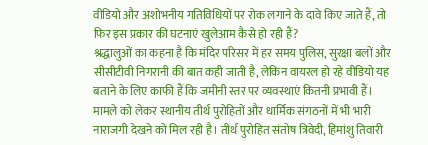वीडियो और अशोभनीय गतिविधियों पर रोक लगाने के दावे किए जाते हैं, तो फिर इस प्रकार की घटनाएं खुलेआम कैसे हो रही हैं?
श्रद्धालुओं का कहना है कि मंदिर परिसर में हर समय पुलिस, सुरक्षा बलों और सीसीटीवी निगरानी की बात कही जाती है, लेकिन वायरल हो रहे वीडियो यह बताने के लिए काफी हैं कि जमीनी स्तर पर व्यवस्थाएं कितनी प्रभावी हैं।
मामले को लेकर स्थानीय तीर्थ पुरोहितों और धार्मिक संगठनों में भी भारी नाराजगी देखने को मिल रही है। तीर्थ पुरोहित संतोष त्रिवेदी, हिमांशु तिवारी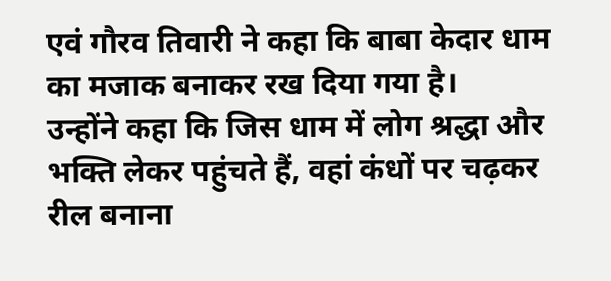एवं गौरव तिवारी ने कहा कि बाबा केदार धाम का मजाक बनाकर रख दिया गया है।
उन्होंने कहा कि जिस धाम में लोग श्रद्धा और भक्ति लेकर पहुंचते हैं, वहां कंधों पर चढ़कर रील बनाना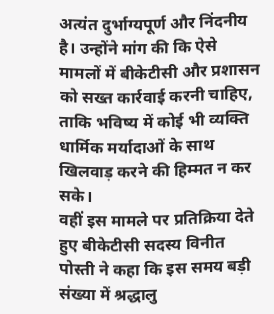अत्यंत दुर्भाग्यपूर्ण और निंदनीय है। उन्होंने मांग की कि ऐसे मामलों में बीकेटीसी और प्रशासन को सख्त कार्रवाई करनी चाहिए, ताकि भविष्य में कोई भी व्यक्ति धार्मिक मर्यादाओं के साथ खिलवाड़ करने की हिम्मत न कर सके।
वहीं इस मामले पर प्रतिक्रिया देते हुए बीकेटीसी सदस्य विनीत पोस्ती ने कहा कि इस समय बड़ी संख्या में श्रद्धालु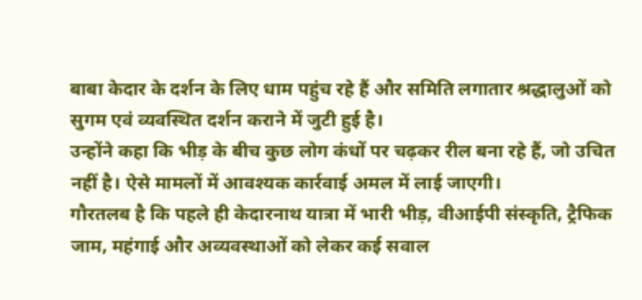बाबा केदार के दर्शन के लिए धाम पहुंच रहे हैं और समिति लगातार श्रद्धालुओं को सुगम एवं व्यवस्थित दर्शन कराने में जुटी हुई है।
उन्होंने कहा कि भीड़ के बीच कुछ लोग कंधों पर चढ़कर रील बना रहे हैं, जो उचित नहीं है। ऐसे मामलों में आवश्यक कार्रवाई अमल में लाई जाएगी।
गौरतलब है कि पहले ही केदारनाथ यात्रा में भारी भीड़, वीआईपी संस्कृति, ट्रैफिक जाम, महंगाई और अव्यवस्थाओं को लेकर कई सवाल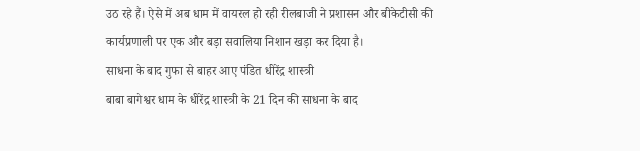उठ रहे हैं। ऐसे में अब धाम में वायरल हो रही रीलबाजी ने प्रशासन और बीकेटीसी की कार्यप्रणाली पर एक और बड़ा सवालिया निशान खड़ा कर दिया है।
साधना के बाद गुफा से बाहर आए पंडित धीरेंद्र शास्त्री
बाबा बागेश्वर धाम के धीरेंद्र शास्त्री के 21 दिन की साधना के बाद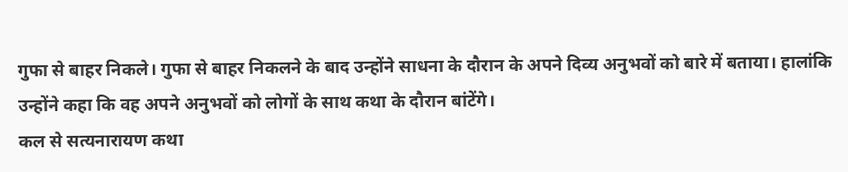गुफा से बाहर निकले। गुफा से बाहर निकलने के बाद उन्होंने साधना के दौरान के अपने दिव्य अनुभवों को बारे में बताया। हालांकि उन्होंने कहा कि वह अपने अनुभवों को लोगों के साथ कथा के दौरान बांटेंगे।
कल से सत्यनारायण कथा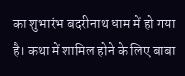का शुभारंभ बदरीनाथ धाम में हो गया है। कथा में शामिल होने के लिए बाबा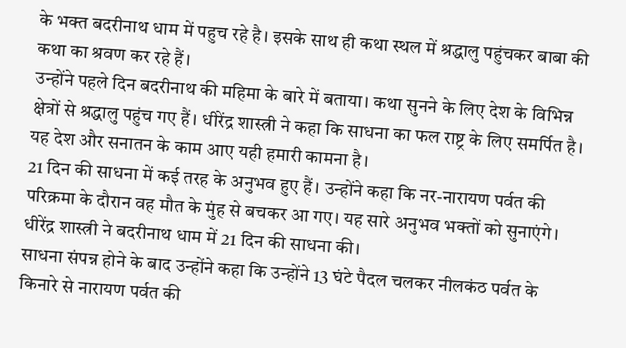के भक्त बदरीनाथ धाम में पहुच रहे है। इसके साथ ही कथा स्थल में श्रद्धालु पहुंचकर बाबा की कथा का श्रवण कर रहे हैं।
उन्होंने पहले दिन बदरीनाथ की महिमा के बारे में बताया। कथा सुनने के लिए देश के विभिन्न क्षेत्रों से श्रद्धालु पहुंच गए हैं। धीरेंद्र शास्त्री ने कहा कि साधना का फल राष्ट्र के लिए समर्पित है। यह देश और सनातन के काम आए यही हमारी कामना है।
21 दिन की साधना में कई तरह के अनुभव हुए हैं। उन्होंने कहा कि नर-नारायण पर्वत की परिक्रमा के दौरान वह मौत के मुंह से बचकर आ गए। यह सारे अनुभव भक्तों को सुनाएंगे। धीरेंद्र शास्त्री ने बदरीनाथ धाम में 21 दिन की साधना की।
साधना संपन्न होने के बाद उन्होंने कहा कि उन्होंने 13 घंटे पैदल चलकर नीलकंठ पर्वत के किनारे से नारायण पर्वत की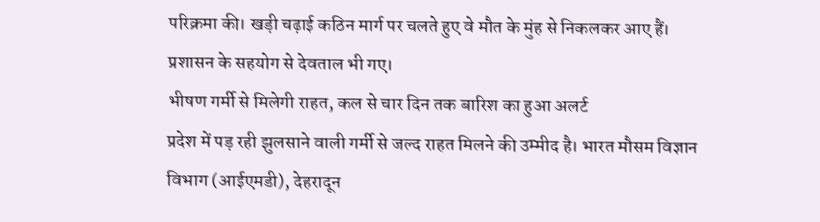परिक्रमा की। खड़ी चढ़ाई कठिन मार्ग पर चलते हुए वे मौत के मुंह से निकलकर आए हैं। प्रशासन के सहयोग से देवताल भी गए।
भीषण गर्मी से मिलेगी राहत, कल से चार दिन तक बारिश का हुआ अलर्ट
प्रदेश में पड़ रही झुलसाने वाली गर्मी से जल्द राहत मिलने की उम्मीद है। भारत मौसम विज्ञान विभाग (आईएमडी), देहरादून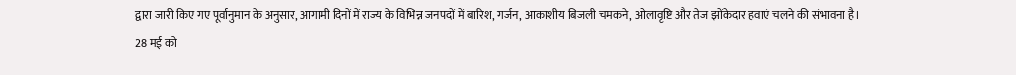द्वारा जारी किए गए पूर्वानुमान के अनुसार, आगामी दिनों में राज्य के विभिन्न जनपदों में बारिश, गर्जन, आकाशीय बिजली चमकने, ओलावृष्टि और तेज झोंकेदार हवाएं चलने की संभावना है।
28 मई को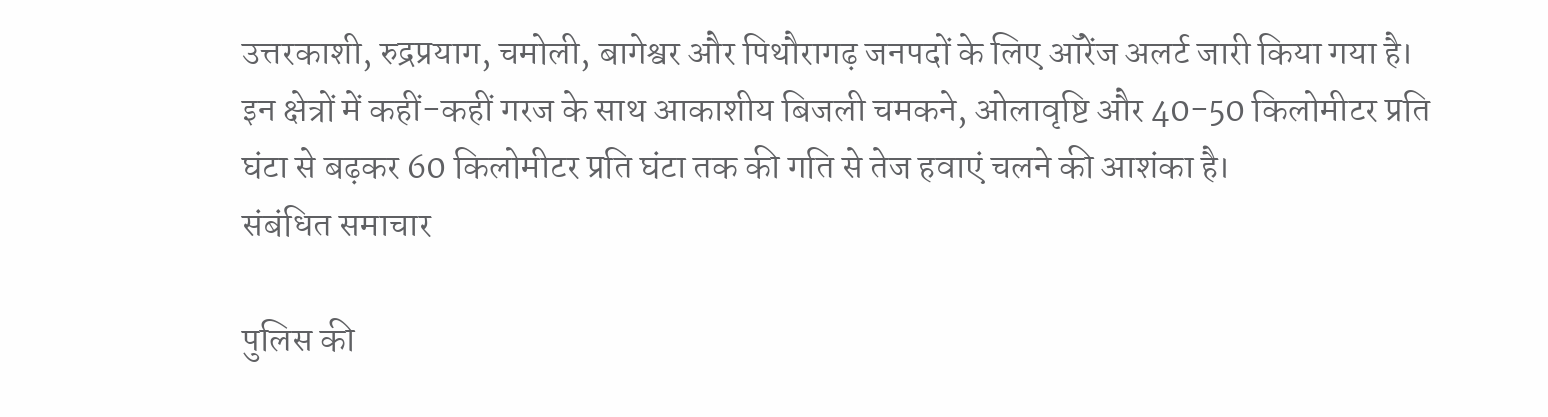उत्तरकाशी, रुद्रप्रयाग, चमोली, बागेश्वर और पिथौरागढ़ जनपदों के लिए ऑरेंज अलर्ट जारी किया गया है। इन क्षेत्रों में कहीं-कहीं गरज के साथ आकाशीय बिजली चमकने, ओलावृष्टि और 40-50 किलोमीटर प्रति घंटा से बढ़कर 60 किलोमीटर प्रति घंटा तक की गति से तेज हवाएं चलने की आशंका है।
संबंधित समाचार

पुलिस की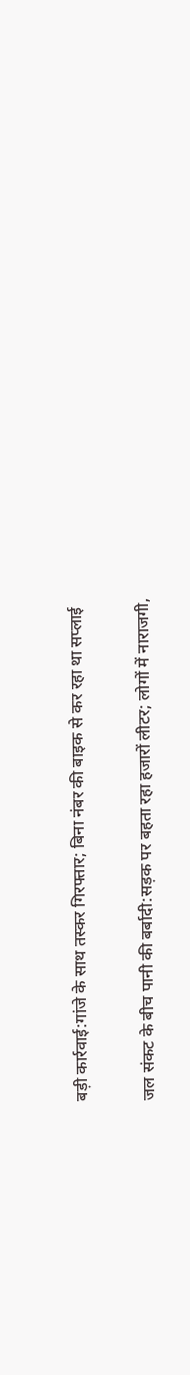बड़ी कार्रवाई:गांजे के साथ तस्कर गिरफ्तार; बिना नंबर की बाइक से कर रहा था सप्लाई

जल संकट के बीच पानी की बर्बादी:सड़क पर बहता रहा हजारों लीटर; लोगों में नाराजगी,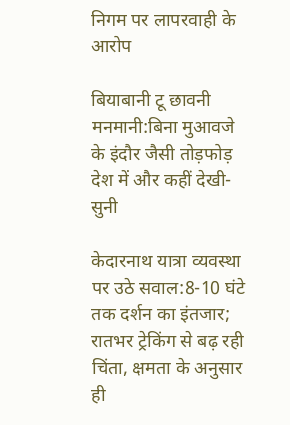निगम पर लापरवाही के आरोप

बियाबानी टू छावनी मनमानी:बिना मुआवजे के इंदौर जैसी तोड़फोड़ देश में और कहीं देखी-सुनी

केदारनाथ यात्रा व्यवस्था पर उठे सवाल:8-10 घंटे तक दर्शन का इंतजार; रातभर ट्रेकिंग से बढ़ रही चिंता, क्षमता के अनुसार ही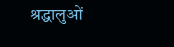श्रद्धालुओं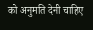को अनुमति देनी चाहिए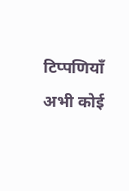टिप्पणियाँ
अभी कोई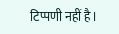टिप्पणी नहीं है।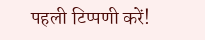पहली टिप्पणी करें!